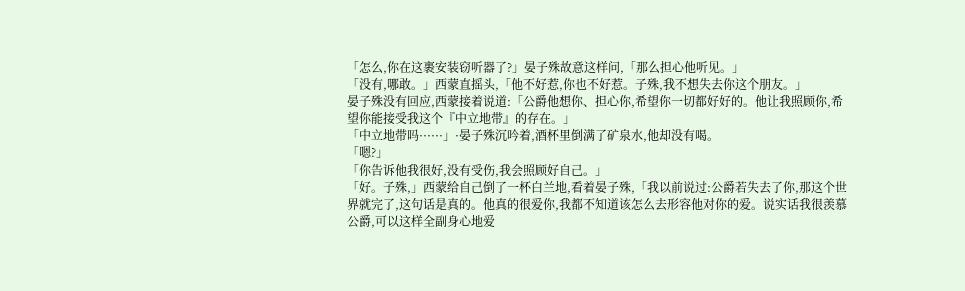「怎么,你在这裹安装窃听器了?」晏子殊故意这样问,「那么担心他听见。」
「没有,哪敢。」西蒙直摇头,「他不好惹,你也不好惹。子殊,我不想失去你这个朋友。」
晏子殊没有回应,西蒙接着说道:「公爵他想你、担心你,希望你一切都好好的。他让我照顾你,希望你能接受我这个『中立地带』的存在。」
「中立地带吗······」·晏子殊沉吟着,酒杯里倒满了矿泉水,他却没有喝。
「嗯?」
「你告诉他我很好,没有受伤,我会照顾好自己。」
「好。子殊,」西蒙给自己倒了一杯白兰地,看着晏子殊,「我以前说过:公爵若失去了你,那这个世界就完了,这句话是真的。他真的很爱你,我都不知道该怎么去形容他对你的爱。说实话我很羡慕公爵,可以这样全副身心地爱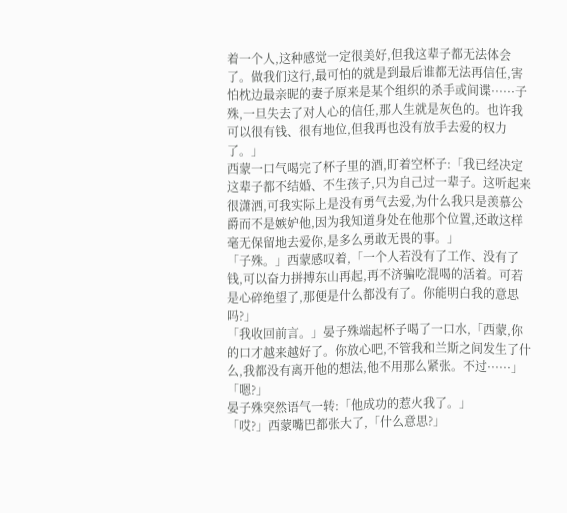着一个人,这种感觉一定很美好,但我这辈子都无法体会了。做我们这行,最可怕的就是到最后谁都无法再信任,害怕枕边最亲昵的妻子原来是某个组织的杀手或间谍······子殊,一旦失去了对人心的信任,那人生就是灰色的。也许我可以很有钱、很有地位,但我再也没有放手去爱的权力了。」
西蒙一口气喝完了杯子里的酒,盯着空杯子:「我已经决定这辈子都不结婚、不生孩子,只为自己过一辈子。这听起来很潇洒,可我实际上是没有勇气去爱,为什么我只是羡慕公爵而不是嫉妒他,因为我知道身处在他那个位置,还敢这样毫无保留地去爱你,是多么勇敢无畏的事。」
「子殊。」西蒙感叹着,「一个人若没有了工作、没有了钱,可以奋力拼搏东山再起,再不济骗吃混喝的活着。可若是心碎绝望了,那便是什么都没有了。你能明白我的意思吗?」
「我收回前言。」晏子殊端起杯子喝了一口水,「西蒙,你的口才越来越好了。你放心吧,不管我和兰斯之间发生了什么,我都没有离开他的想法,他不用那么紧张。不过······」
「嗯?」
晏子殊突然语气一转:「他成功的惹火我了。」
「哎?」西蒙嘴巴都张大了,「什么意思?」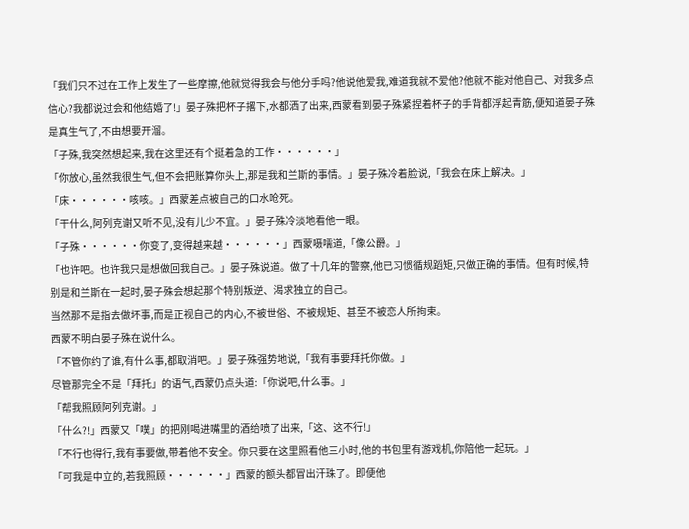「我们只不过在工作上发生了一些摩擦,他就觉得我会与他分手吗?他说他爱我,难道我就不爱他?他就不能对他自己、对我多点信心?我都说过会和他结婚了!」晏子殊把杯子撂下,水都洒了出来,西蒙看到晏子殊紧捏着杯子的手背都浮起青筋,便知道晏子殊是真生气了,不由想要开溜。
「子殊,我突然想起来,我在这里还有个挺着急的工作······」
「你放心,虽然我很生气,但不会把账算你头上,那是我和兰斯的事情。」晏子殊冷着脸说,「我会在床上解决。」
「床······咳咳。」西蒙差点被自己的口水呛死。
「干什么,阿列克谢又听不见,没有儿少不宜。」晏子殊冷淡地看他一眼。
「子殊······你变了,变得越来越······」西蒙嗫嚅道,「像公爵。」
「也许吧。也许我只是想做回我自己。」晏子殊说道。做了十几年的警察,他已习惯循规蹈矩,只做正确的事情。但有时候,特别是和兰斯在一起时,晏子殊会想起那个特别叛逆、渴求独立的自己。
当然那不是指去做坏事,而是正视自己的内心,不被世俗、不被规矩、甚至不被恋人所拘束。
西蒙不明白晏子殊在说什么。
「不管你约了谁,有什么事,都取消吧。」晏子殊强势地说,「我有事要拜托你做。」
尽管那完全不是「拜托」的语气,西蒙仍点头道:「你说吧,什么事。」
「帮我照顾阿列克谢。」
「什么?!」西蒙又「噗」的把刚喝进嘴里的酒给喷了出来,「这、这不行!」
「不行也得行,我有事要做,带着他不安全。你只要在这里照看他三小时,他的书包里有游戏机,你陪他一起玩。」
「可我是中立的,若我照顾······」西蒙的额头都冒出汗珠了。即便他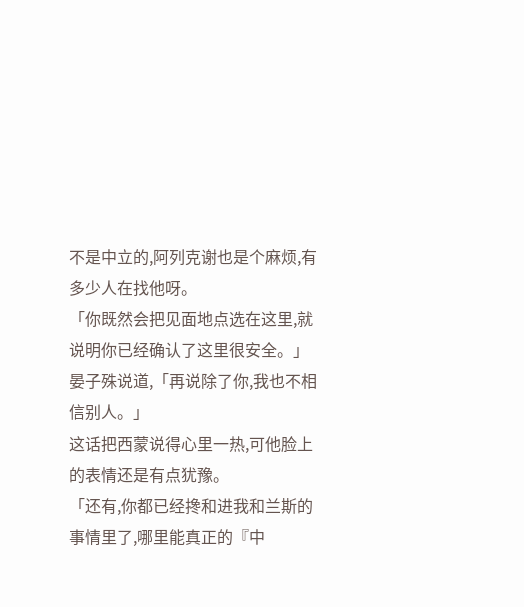不是中立的,阿列克谢也是个麻烦,有多少人在找他呀。
「你既然会把见面地点选在这里,就说明你已经确认了这里很安全。」晏子殊说道,「再说除了你,我也不相信别人。」
这话把西蒙说得心里一热,可他脸上的表情还是有点犹豫。
「还有,你都已经搀和进我和兰斯的事情里了,哪里能真正的『中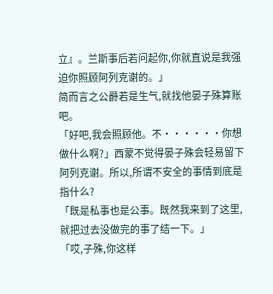立』。兰斯事后若问起你,你就直说是我强迫你照顾阿列克谢的。」
简而言之公爵若是生气,就找他晏子殊算账吧。
「好吧,我会照顾他。不······你想做什么啊?」西蒙不觉得晏子殊会轻易留下阿列克谢。所以,所谓不安全的事情到底是指什么?
「既是私事也是公事。既然我来到了这里,就把过去没做完的事了结一下。」
「哎,子殊,你这样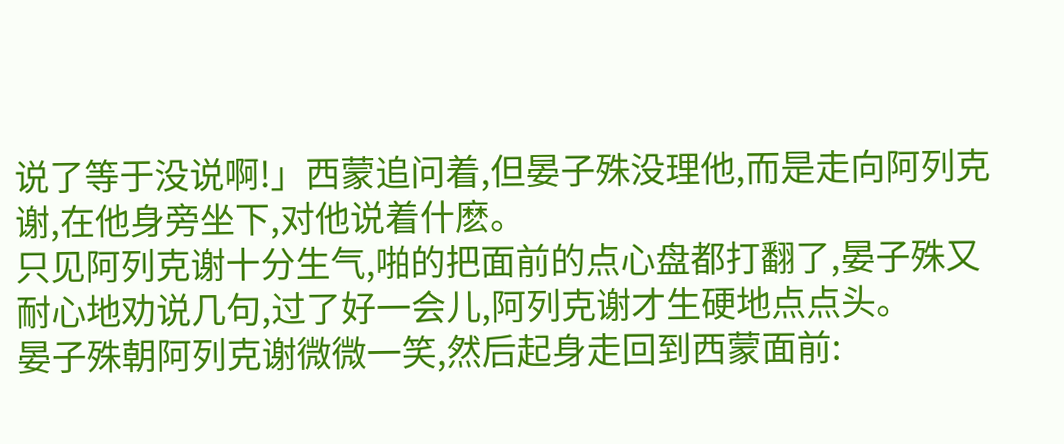说了等于没说啊!」西蒙追问着,但晏子殊没理他,而是走向阿列克谢,在他身旁坐下,对他说着什麽。
只见阿列克谢十分生气,啪的把面前的点心盘都打翻了,晏子殊又耐心地劝说几句,过了好一会儿,阿列克谢才生硬地点点头。
晏子殊朝阿列克谢微微一笑,然后起身走回到西蒙面前: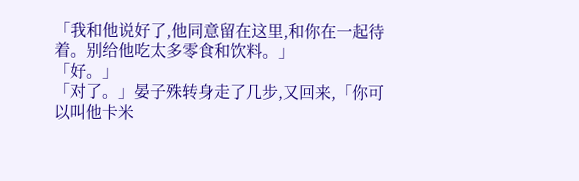「我和他说好了,他同意留在这里,和你在一起待着。别给他吃太多零食和饮料。」
「好。」
「对了。」晏子殊转身走了几步,又回来,「你可以叫他卡米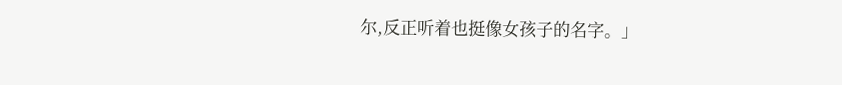尔,反正听着也挺像女孩子的名字。」